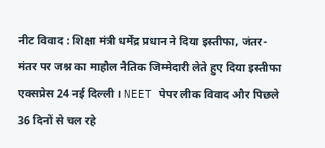नीट विवाद : शिक्षा मंत्री धर्मेंद्र प्रधान ने दिया इस्तीफा, जंतर-मंतर पर जश्न का माहौल नैतिक जिम्मेदारी लेते हुए दिया इस्तीफा
एक्सप्रेस 24 नई दिल्ली । NEET पेपर लीक विवाद और पिछले 36 दिनों से चल रहे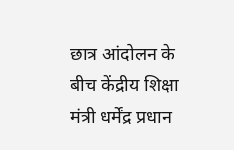छात्र आंदोलन के बीच केंद्रीय शिक्षा मंत्री धर्मेंद्र प्रधान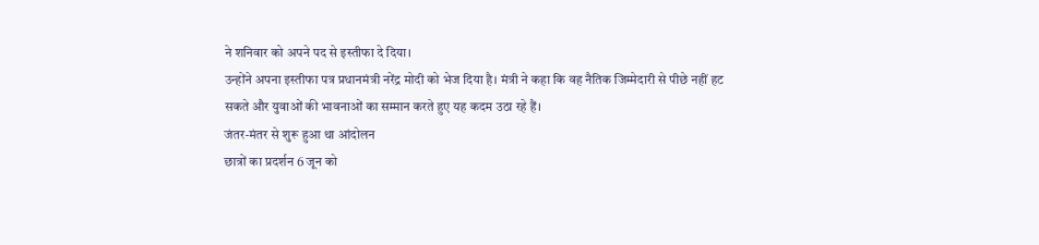ने शनिवार को अपने पद से इस्तीफा दे दिया।
उन्होंने अपना इस्तीफा पत्र प्रधानमंत्री नरेंद्र मोदी को भेज दिया है। मंत्री ने कहा कि वह नैतिक जिम्मेदारी से पीछे नहीं हट सकते और युवाओं की भावनाओं का सम्मान करते हुए यह कदम उठा रहे हैं।
जंतर-मंतर से शुरू हुआ था आंदोलन
छात्रों का प्रदर्शन 6 जून को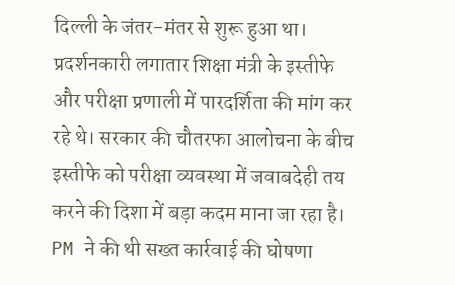दिल्ली के जंतर-मंतर से शुरू हुआ था। प्रदर्शनकारी लगातार शिक्षा मंत्री के इस्तीफे और परीक्षा प्रणाली में पारदर्शिता की मांग कर रहे थे। सरकार की चौतरफा आलोचना के बीच इस्तीफे को परीक्षा व्यवस्था में जवाबदेही तय करने की दिशा में बड़ा कदम माना जा रहा है।
PM ने की थी सख्त कार्रवाई की घोषणा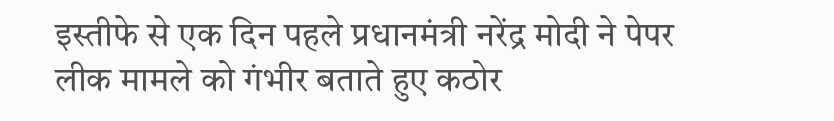इस्तीफे से एक दिन पहले प्रधानमंत्री नरेंद्र मोदी ने पेपर लीक मामले को गंभीर बताते हुए कठोर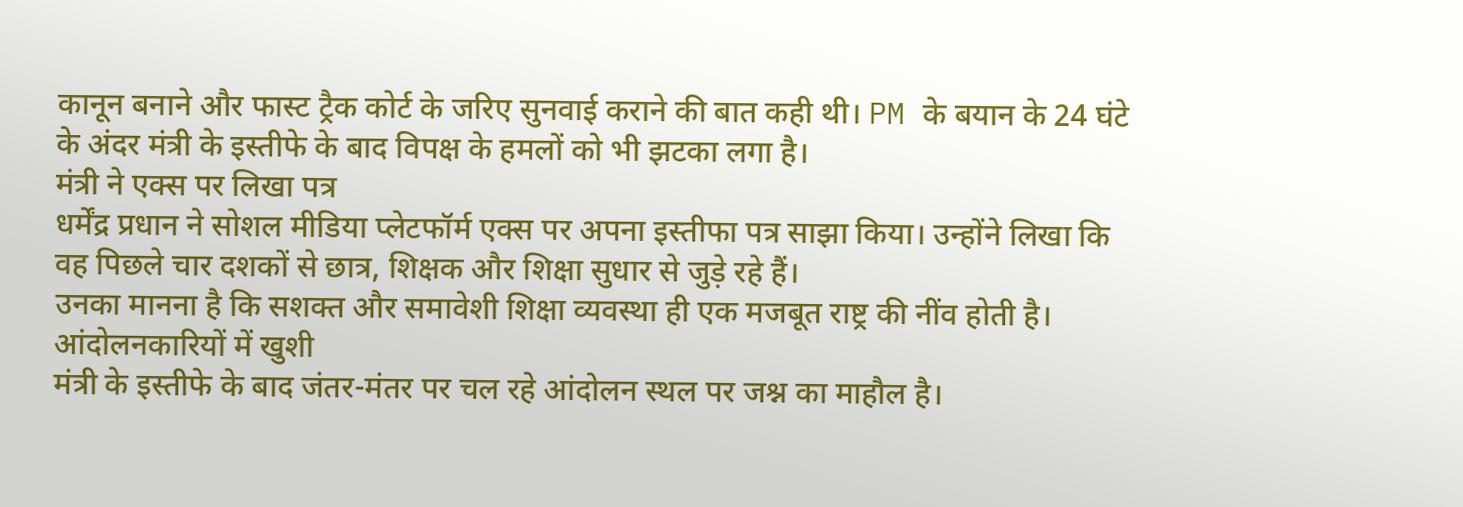कानून बनाने और फास्ट ट्रैक कोर्ट के जरिए सुनवाई कराने की बात कही थी। PM के बयान के 24 घंटे के अंदर मंत्री के इस्तीफे के बाद विपक्ष के हमलों को भी झटका लगा है।
मंत्री ने एक्स पर लिखा पत्र
धर्मेंद्र प्रधान ने सोशल मीडिया प्लेटफॉर्म एक्स पर अपना इस्तीफा पत्र साझा किया। उन्होंने लिखा कि वह पिछले चार दशकों से छात्र, शिक्षक और शिक्षा सुधार से जुड़े रहे हैं।
उनका मानना है कि सशक्त और समावेशी शिक्षा व्यवस्था ही एक मजबूत राष्ट्र की नींव होती है।
आंदोलनकारियों में खुशी
मंत्री के इस्तीफे के बाद जंतर-मंतर पर चल रहे आंदोलन स्थल पर जश्न का माहौल है।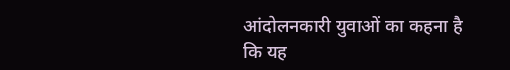आंदोलनकारी युवाओं का कहना है कि यह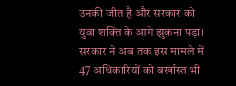उनकी जीत है और सरकार को युवा शक्ति के आगे झुकना पड़ा।
सरकार ने अब तक इस मामले में 47 अधिकारियों को बर्खास्त भी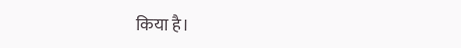किया है।